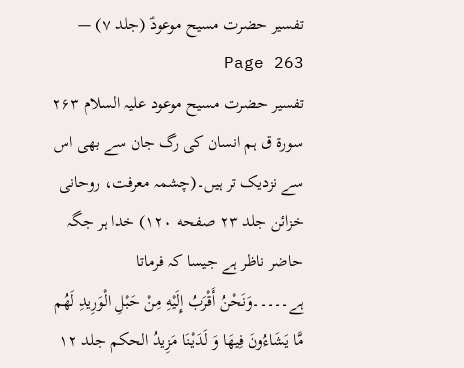تفسیر حضرت مسیح موعودؑ (جلد ۷) — Page 263
تفسیر حضرت مسیح موعود علیہ السلام ۲۶۳ سورة ق ہم انسان کی رگ جان سے بھی اس سے نزدیک تر ہیں۔(چشمہ معرفت، روحانی خزائن جلد ۲۳ صفحه ۱۲۰) خدا ہر جگہ حاضر ناظر ہے جیسا کہ فرماتا ہے۔۔۔۔۔وَنَحْنُ أَقْرَبُ إِلَيْهِ مِنْ حَبْلِ الْوَرِيدِ لَهُم مَّا يَشَاءُونَ فِيهَا وَ لَدَيْنَا مَزِيدُ الحکم جلد ۱۲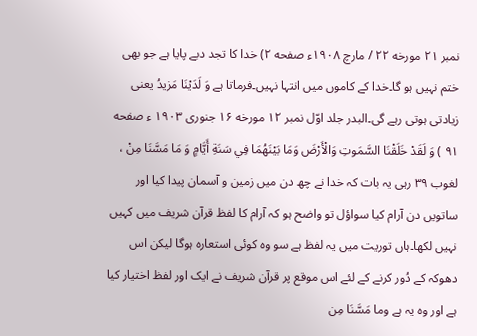نمبر ۲۱ مورخه ۲۲ / مارچ ۱۹۰۸ء صفحه ۲) خدا کا تجد دبے پایا ہے جو بھی ختم نہیں ہو گا۔خدا کے کاموں میں انتہا نہیں۔فرماتا ہے وَ لَدَيْنَا مَزيدُ یعنی زیادتی ہوتی رہے گی۔البدر جلد اوّل نمبر ۱۲ مورخه ۱۶ جنوری ۱۹۰۳ ء صفحه ۹۱ ) وَ لَقَدْ خَلَقْنَا السَّمَوتِ وَالْأَرْضَ وَمَا بَيْنَهُمَا فِي سَنَةِ أَيَّامٍ وَ مَا مَسَّنَا مِنْ ، لغوب ۳۹ رہی یہ بات کہ خدا نے چھ دن میں زمین و آسمان پیدا کیا اور ساتویں دن آرام کیا سواؤل تو واضح ہو کہ آرام کا لفظ قرآن شریف میں کہیں نہیں لکھا۔ہاں توریت میں یہ لفظ ہے سو وہ کوئی استعارہ ہوگا لیکن اس دھوکہ کے دُور کرنے کے لئے اس موقع پر قرآن شریف نے ایک اور لفظ اختیار کیا ہے اور وہ یہ ہے وما مَسَّنَا مِن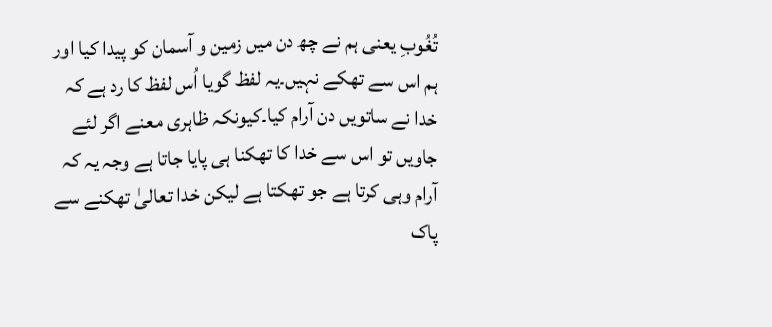تُغُوبِ یعنی ہم نے چھ دن میں زمین و آسمان کو پیدا کیا اور ہم اس سے تھکے نہیں۔یہ لفظ گویا اُس لفظ کا رد ہے کہ خدا نے ساتویں دن آرام کیا۔کیونکہ ظاہری معنے اگر لئے جاویں تو اس سے خدا کا تھکنا ہی پایا جاتا ہے وجہ یہ کہ آرام وہی کرتا ہے جو تھکتا ہے لیکن خدا تعالیٰ تھکنے سے پاک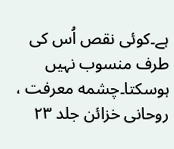ہے۔کوئی نقص اُس کی طرف منسوب نہیں ہوسکتا۔چشمه معرفت ، روحانی خزائن جلد ۲۳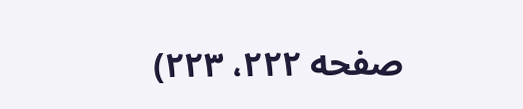صفحه ۲۲۲، ۲۲۳)